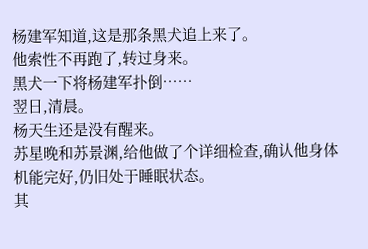杨建军知道,这是那条黑犬追上来了。
他索性不再跑了,转过身来。
黑犬一下将杨建军扑倒……
翌日,清晨。
杨天生还是没有醒来。
苏星晚和苏景渊,给他做了个详细检查,确认他身体机能完好,仍旧处于睡眠状态。
其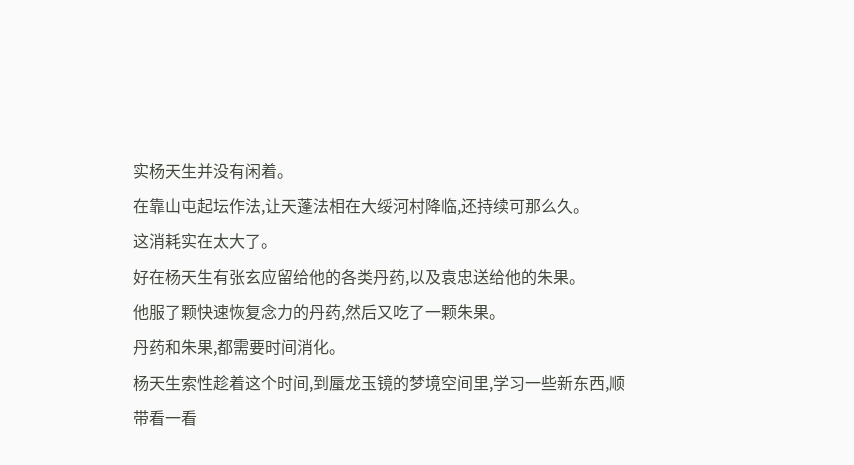实杨天生并没有闲着。
在靠山屯起坛作法,让天蓬法相在大绥河村降临,还持续可那么久。
这消耗实在太大了。
好在杨天生有张玄应留给他的各类丹药,以及袁忠送给他的朱果。
他服了颗快速恢复念力的丹药,然后又吃了一颗朱果。
丹药和朱果,都需要时间消化。
杨天生索性趁着这个时间,到蜃龙玉镜的梦境空间里,学习一些新东西,顺带看一看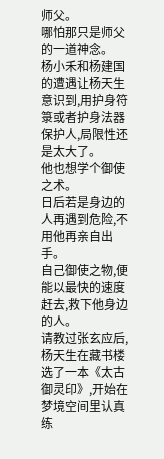师父。
哪怕那只是师父的一道神念。
杨小禾和杨建国的遭遇让杨天生意识到,用护身符箓或者护身法器保护人,局限性还是太大了。
他也想学个御使之术。
日后若是身边的人再遇到危险,不用他再亲自出手。
自己御使之物,便能以最快的速度赶去,救下他身边的人。
请教过张玄应后,杨天生在藏书楼选了一本《太古御灵印》,开始在梦境空间里认真练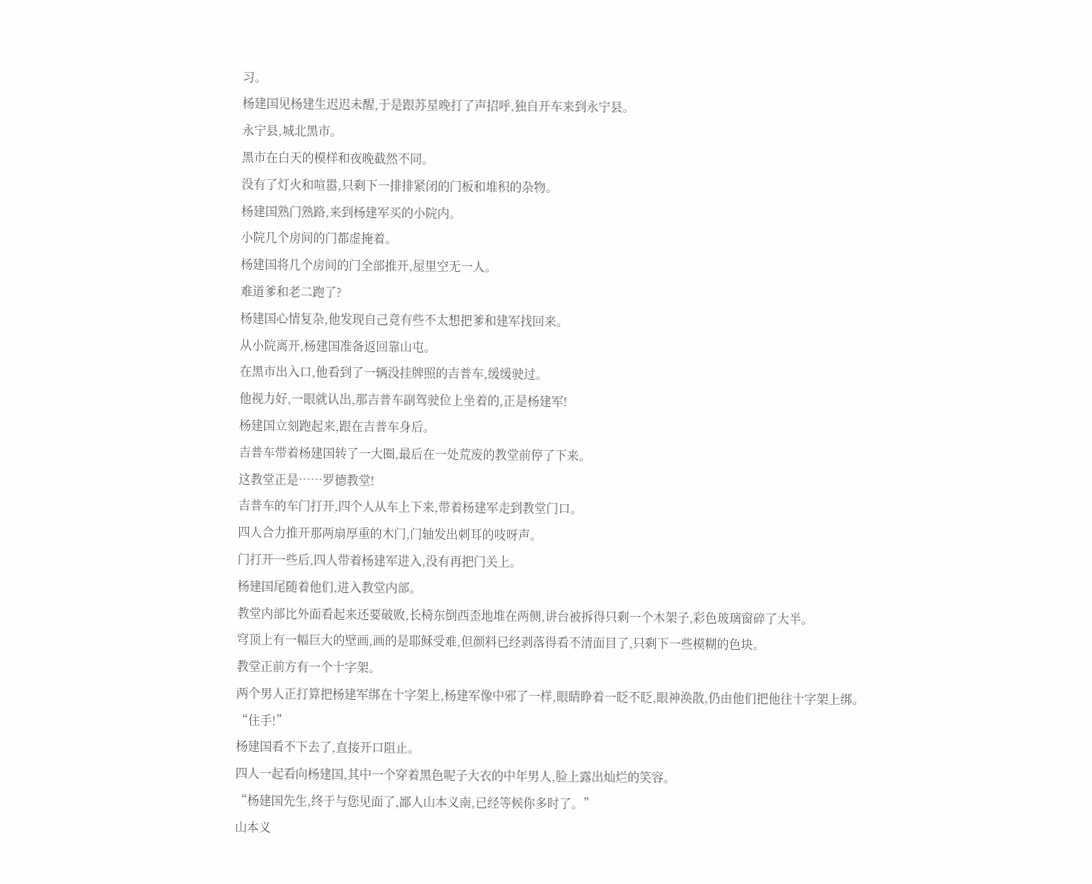习。
杨建国见杨建生迟迟未醒,于是跟苏星晚打了声招呼,独自开车来到永宁县。
永宁县,城北黑市。
黑市在白天的模样和夜晚截然不同。
没有了灯火和喧嚣,只剩下一排排紧闭的门板和堆积的杂物。
杨建国熟门熟路,来到杨建军买的小院内。
小院几个房间的门都虚掩着。
杨建国将几个房间的门全部推开,屋里空无一人。
难道爹和老二跑了?
杨建国心情复杂,他发现自己竟有些不太想把爹和建军找回来。
从小院离开,杨建国准备返回靠山屯。
在黑市出入口,他看到了一辆没挂牌照的吉普车,缓缓驶过。
他视力好,一眼就认出,那吉普车副驾驶位上坐着的,正是杨建军!
杨建国立刻跑起来,跟在吉普车身后。
吉普车带着杨建国转了一大圈,最后在一处荒废的教堂前停了下来。
这教堂正是……罗德教堂!
吉普车的车门打开,四个人从车上下来,带着杨建军走到教堂门口。
四人合力推开那两扇厚重的木门,门轴发出刺耳的吱呀声。
门打开一些后,四人带着杨建军进入,没有再把门关上。
杨建国尾随着他们,进入教堂内部。
教堂内部比外面看起来还要破败,长椅东倒西歪地堆在两侧,讲台被拆得只剩一个木架子,彩色玻璃窗碎了大半。
穹顶上有一幅巨大的壁画,画的是耶稣受难,但颜料已经剥落得看不清面目了,只剩下一些模糊的色块。
教堂正前方有一个十字架。
两个男人正打算把杨建军绑在十字架上,杨建军像中邪了一样,眼睛睁着一眨不眨,眼神涣散,仍由他们把他往十字架上绑。
“住手!”
杨建国看不下去了,直接开口阻止。
四人一起看向杨建国,其中一个穿着黑色呢子大衣的中年男人,脸上露出灿烂的笑容。
“杨建国先生,终于与您见面了,鄙人山本义南,已经等候你多时了。”
山本义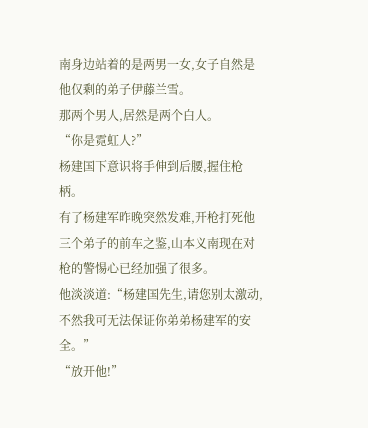南身边站着的是两男一女,女子自然是他仅剩的弟子伊藤兰雪。
那两个男人,居然是两个白人。
“你是霓虹人?”
杨建国下意识将手伸到后腰,握住枪柄。
有了杨建军昨晚突然发难,开枪打死他三个弟子的前车之鉴,山本义南现在对枪的警惕心已经加强了很多。
他淡淡道:“杨建国先生,请您别太激动,不然我可无法保证你弟弟杨建军的安全。”
“放开他!”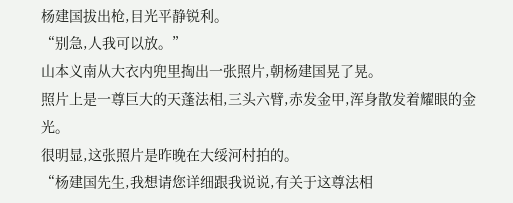杨建国拔出枪,目光平静锐利。
“别急,人我可以放。”
山本义南从大衣内兜里掏出一张照片,朝杨建国晃了晃。
照片上是一尊巨大的天蓬法相,三头六臂,赤发金甲,浑身散发着耀眼的金光。
很明显,这张照片是昨晚在大绥河村拍的。
“杨建国先生,我想请您详细跟我说说,有关于这尊法相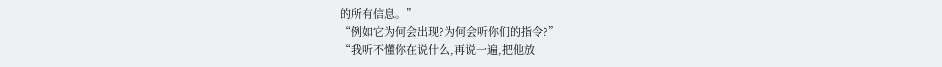的所有信息。”
“例如它为何会出现?为何会听你们的指令?”
“我听不懂你在说什么,再说一遍,把他放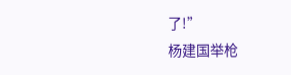了!”
杨建国举枪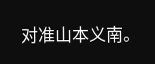对准山本义南。